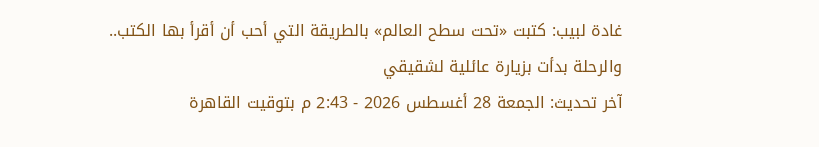غادة لبيب: كتبت «تحت سطح العالم» بالطريقة التي أحب أن أقرأ بها الكتب.. والرحلة بدأت بزيارة عائلية لشقيقي
آخر تحديث: الجمعة 28 أغسطس 2026 - 2:43 م بتوقيت القاهرة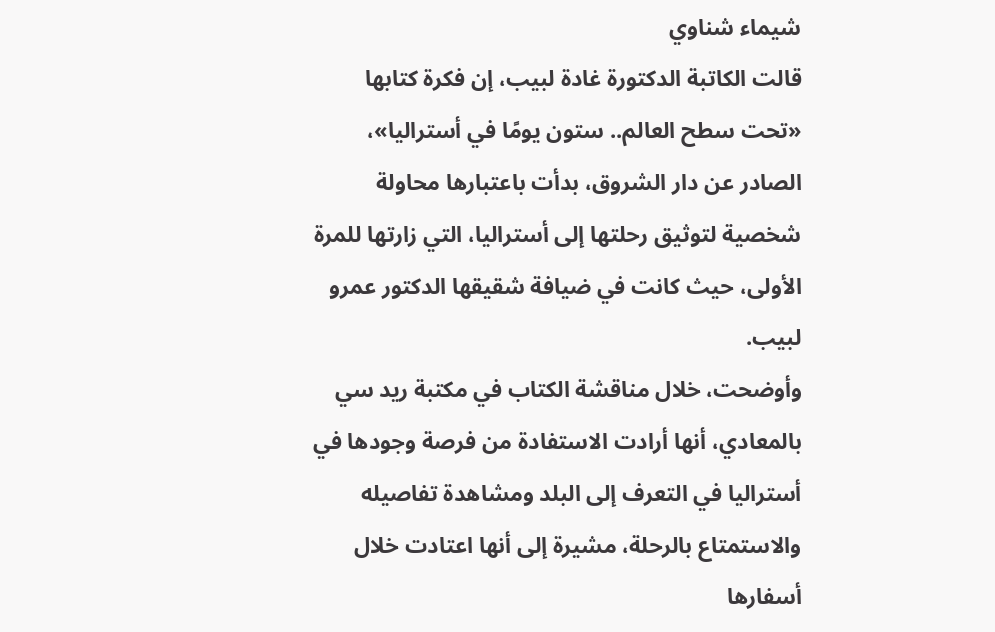شيماء شناوي
قالت الكاتبة الدكتورة غادة لبيب، إن فكرة كتابها «تحت سطح العالم.. ستون يومًا في أستراليا»، الصادر عن دار الشروق، بدأت باعتبارها محاولة شخصية لتوثيق رحلتها إلى أستراليا، التي زارتها للمرة الأولى، حيث كانت في ضيافة شقيقها الدكتور عمرو لبيب.
وأوضحت، خلال مناقشة الكتاب في مكتبة ريد سي بالمعادي، أنها أرادت الاستفادة من فرصة وجودها في أستراليا في التعرف إلى البلد ومشاهدة تفاصيله والاستمتاع بالرحلة، مشيرة إلى أنها اعتادت خلال أسفارها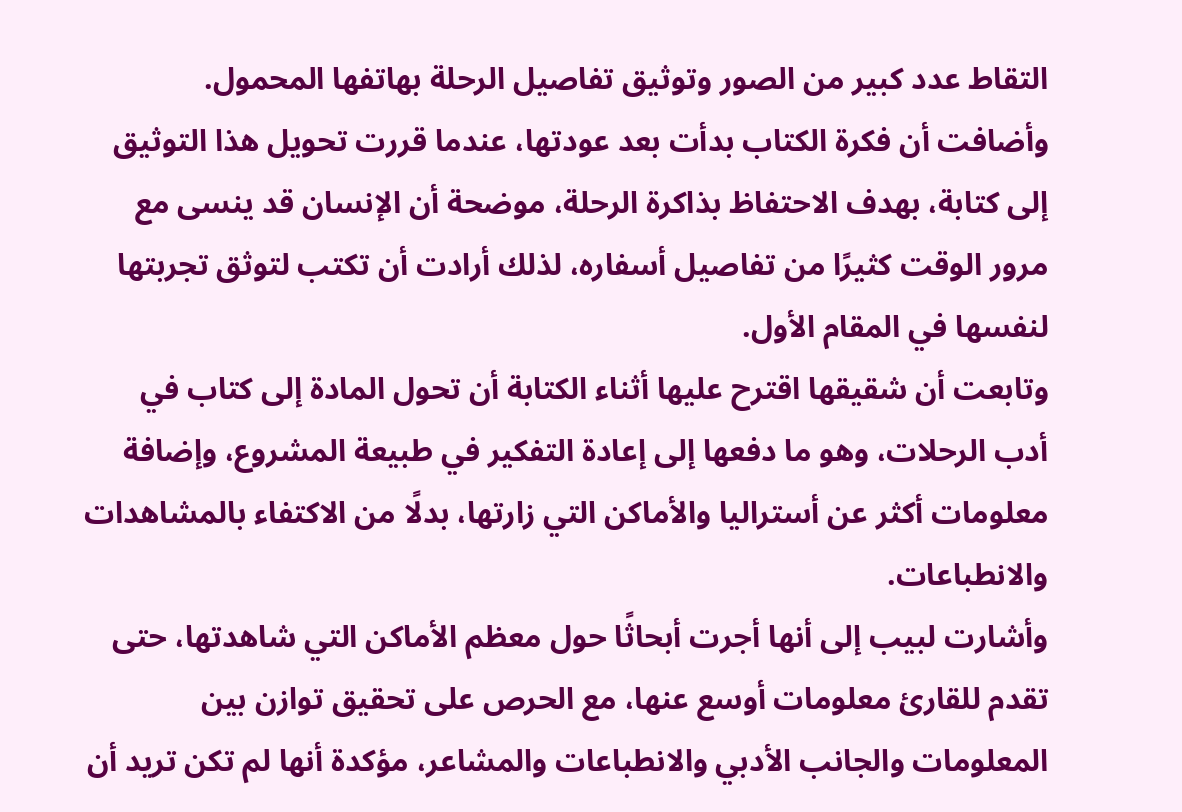التقاط عدد كبير من الصور وتوثيق تفاصيل الرحلة بهاتفها المحمول.
وأضافت أن فكرة الكتاب بدأت بعد عودتها، عندما قررت تحويل هذا التوثيق إلى كتابة، بهدف الاحتفاظ بذاكرة الرحلة، موضحة أن الإنسان قد ينسى مع مرور الوقت كثيرًا من تفاصيل أسفاره، لذلك أرادت أن تكتب لتوثق تجربتها لنفسها في المقام الأول.
وتابعت أن شقيقها اقترح عليها أثناء الكتابة أن تحول المادة إلى كتاب في أدب الرحلات، وهو ما دفعها إلى إعادة التفكير في طبيعة المشروع، وإضافة معلومات أكثر عن أستراليا والأماكن التي زارتها، بدلًا من الاكتفاء بالمشاهدات والانطباعات.
وأشارت لبيب إلى أنها أجرت أبحاثًا حول معظم الأماكن التي شاهدتها، حتى تقدم للقارئ معلومات أوسع عنها، مع الحرص على تحقيق توازن بين المعلومات والجانب الأدبي والانطباعات والمشاعر، مؤكدة أنها لم تكن تريد أن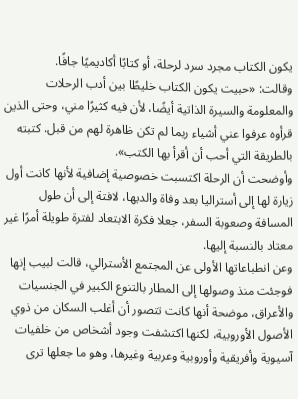يكون الكتاب مجرد سرد لرحلة، أو كتابًا أكاديميًا جافًا.
وقالت: «حبيت يكون الكتاب خليطًا بين أدب الرحلات والمعلومة والسيرة الذاتية أيضًا، لأن فيه كثيرًا مني، وحتى الذين قرأوه عرفوا عني أشياء ربما لم تكن ظاهرة لهم من قبل. كتبته بالطريقة التي أحب أن أقرأ بها الكتب».
وأوضحت أن الرحلة اكتسبت خصوصية إضافية لأنها كانت أول زيارة لها إلى أستراليا بعد وفاة والديها، لافتة إلى أن طول المسافة وصعوبة السفر، جعلا فكرة الابتعاد لفترة طويلة أمرًا غير معتاد بالنسبة إليها.
وعن انطباعاتها الأولى عن المجتمع الأسترالي، قالت لبيب إنها فوجئت منذ وصولها إلى المطار بالتنوع الكبير في الجنسيات والأعراق، موضحة أنها كانت تتصور أن أغلب السكان من ذوي الأصول الأوروبية، لكنها اكتشفت وجود أشخاص من خلفيات آسيوية وأفريقية وأوروبية وعربية وغيرها، وهو ما جعلها ترى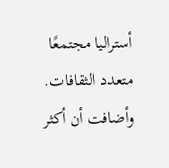أستراليا مجتمعًا متعدد الثقافات.
وأضافت أن أكثر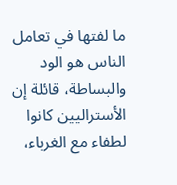ما لفتها في تعامل الناس هو الود والبساطة، قائلة إن الأستراليين كانوا لطفاء مع الغرباء،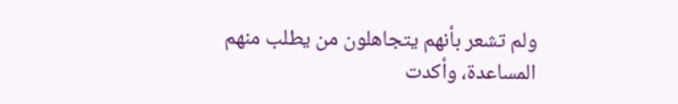ولم تشعر بأنهم يتجاهلون من يطلب منهم المساعدة، وأكدت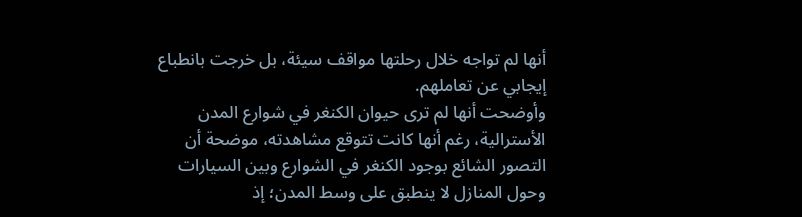أنها لم تواجه خلال رحلتها مواقف سيئة، بل خرجت بانطباع إيجابي عن تعاملهم.
وأوضحت أنها لم ترى حيوان الكنغر في شوارع المدن الأسترالية، رغم أنها كانت تتوقع مشاهدته، موضحة أن التصور الشائع بوجود الكنغر في الشوارع وبين السيارات وحول المنازل لا ينطبق على وسط المدن؛ إذ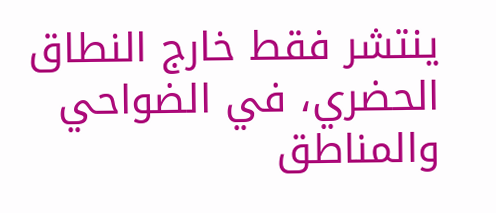ينتشر فقط خارج النطاق الحضري، في الضواحي والمناطق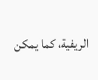الريفية، كما يمكن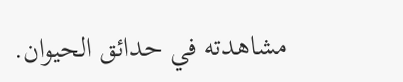مشاهدته في حدائق الحيوان.